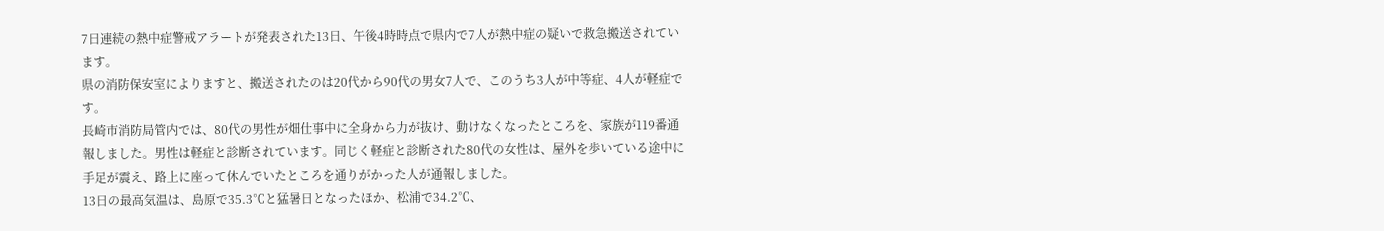7日連続の熱中症警戒アラートが発表された13日、午後4時時点で県内で7人が熱中症の疑いで救急搬送されています。
県の消防保安室によりますと、搬送されたのは20代から90代の男女7人で、このうち3人が中等症、4人が軽症です。
長崎市消防局管内では、80代の男性が畑仕事中に全身から力が抜け、動けなくなったところを、家族が119番通報しました。男性は軽症と診断されています。同じく軽症と診断された80代の女性は、屋外を歩いている途中に手足が震え、路上に座って休んでいたところを通りがかった人が通報しました。
13日の最高気温は、島原で35.3℃と猛暑日となったほか、松浦で34.2℃、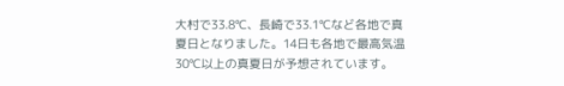大村で33.8℃、長崎で33.1℃など各地で真夏日となりました。14日も各地で最高気温30℃以上の真夏日が予想されています。